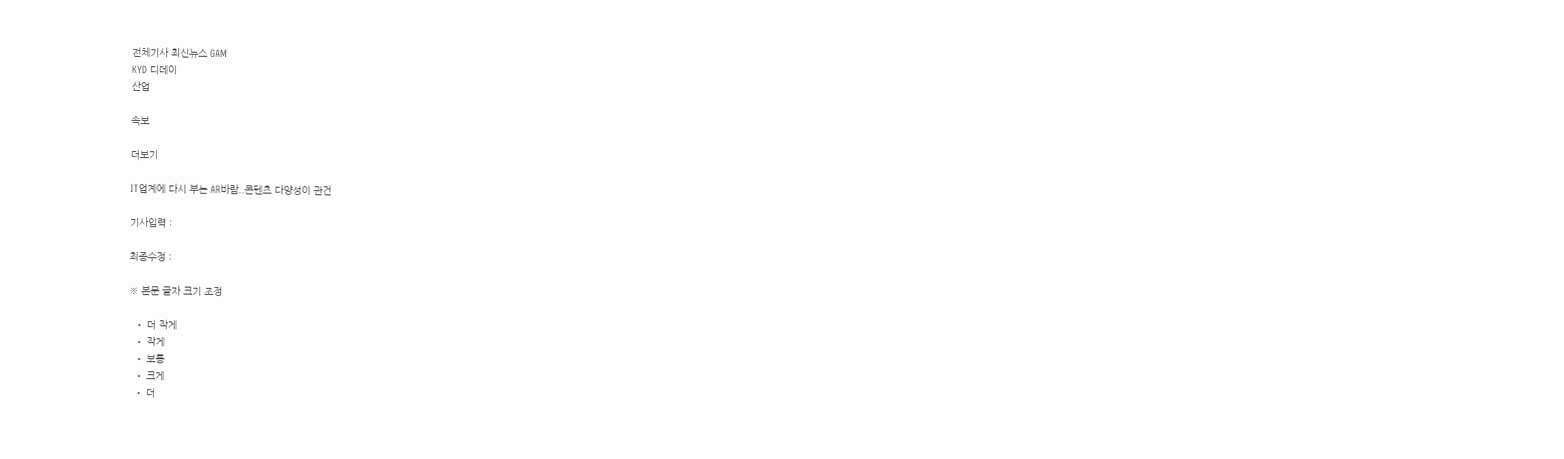전체기사 최신뉴스 GAM
KYD 디데이
산업

속보

더보기

IT업계에 다시 부는 AR바람..콘텐츠 다양성이 관건

기사입력 :

최종수정 :

※ 본문 글자 크기 조정

  • 더 작게
  • 작게
  • 보통
  • 크게
  • 더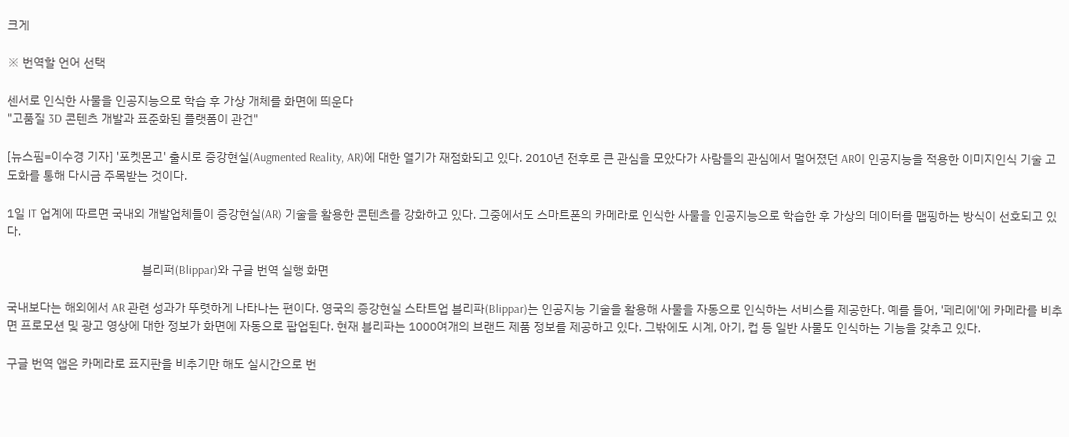크게

※ 번역할 언어 선택

센서로 인식한 사물을 인공지능으로 학습 후 가상 개체를 화면에 띄운다
"고품질 3D 콘텐츠 개발과 표준화된 플랫폼이 관건"

[뉴스핌=이수경 기자] '포켓몬고' 출시로 증강현실(Augmented Reality, AR)에 대한 열기가 재점화되고 있다. 2010년 전후로 큰 관심을 모았다가 사람들의 관심에서 멀어졌던 AR이 인공지능을 적용한 이미지인식 기술 고도화를 통해 다시금 주목받는 것이다.

1일 IT 업계에 따르면 국내외 개발업체들이 증강현실(AR) 기술을 활용한 콘텐츠를 강화하고 있다. 그중에서도 스마트폰의 카메라로 인식한 사물을 인공지능으로 학습한 후 가상의 데이터를 맵핑하는 방식이 선호되고 있다.

                                             블리퍼(Blippar)와 구글 번역 실행 화면

국내보다는 해외에서 AR 관련 성과가 뚜렷하게 나타나는 편이다. 영국의 증강현실 스타트업 블리파(Blippar)는 인공지능 기술을 활용해 사물을 자동으로 인식하는 서비스를 제공한다. 예를 들어, '페리에'에 카메라를 비추면 프로모션 및 광고 영상에 대한 정보가 화면에 자동으로 팝업된다. 현재 블리파는 1000여개의 브랜드 제품 정보를 제공하고 있다. 그밖에도 시계, 아기, 컵 등 일반 사물도 인식하는 기능을 갖추고 있다.

구글 번역 앱은 카메라로 표지판을 비추기만 해도 실시간으로 번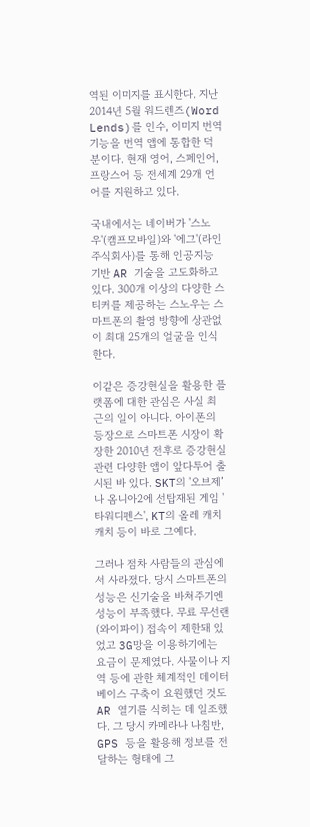역된 이미지를 표시한다. 지난 2014년 5월 워드렌즈(Word Lends)를 인수, 이미지 번역 기능을 번역 앱에 통합한 덕분이다. 현재 영어, 스페인어, 프랑스어 등 전세계 29개 언어를 지원하고 있다.

국내에서는 네이버가 '스노우'(캠프모바일)와 '에그'(라인주식회사)를 통해 인공지능 기반 AR 기술을 고도화하고 있다. 300개 이상의 다양한 스티커를 제공하는 스노우는 스마트폰의 촬영 방향에 상관없이 최대 25개의 얼굴을 인식한다.

이같은 증강현실을 활용한 플랫폼에 대한 관심은 사실 최근의 일이 아니다. 아이폰의 등장으로 스마트폰 시장이 확장한 2010년 전후로 증강현실 관련 다양한 앱이 앞다투어 출시된 바 있다. SKT의 '오브제’나 옴니아2에 선탑재된 게임 '타워디펜스', KT의 올레 캐치캐치 등이 바로 그예다.

그러나 점차 사람들의 관심에서 사라졌다. 당시 스마트폰의 성능은 신기술을 바쳐주기엔 성능이 부족했다. 무료 무선랜(와이파이) 접속이 제한돼 있었고 3G망을 이용하기에는 요금이 문제였다. 사물이나 지역 등에 관한 체계적인 데이터베이스 구축이 요원했던 것도 AR 열기를 식히는 데 일조했다. 그 당시 카메라나 나침반, GPS 등을 활용해 정보를 전달하는 형태에 그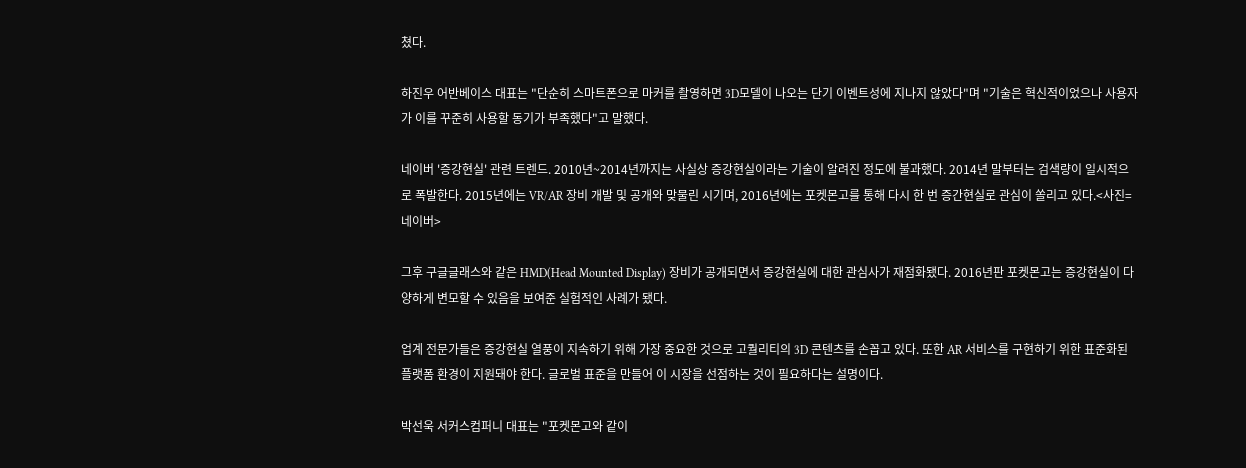쳤다.

하진우 어반베이스 대표는 "단순히 스마트폰으로 마커를 촬영하면 3D모델이 나오는 단기 이벤트성에 지나지 않았다"며 "기술은 혁신적이었으나 사용자가 이를 꾸준히 사용할 동기가 부족했다"고 말했다.

네이버 '증강현실' 관련 트렌드. 2010년~2014년까지는 사실상 증강현실이라는 기술이 알려진 정도에 불과했다. 2014년 말부터는 검색량이 일시적으로 폭발한다. 2015년에는 VR/AR 장비 개발 및 공개와 맞물린 시기며, 2016년에는 포켓몬고를 통해 다시 한 번 증간현실로 관심이 쏠리고 있다.<사진=네이버>

그후 구글글래스와 같은 HMD(Head Mounted Display) 장비가 공개되면서 증강현실에 대한 관심사가 재점화됐다. 2016년판 포켓몬고는 증강현실이 다양하게 변모할 수 있음을 보여준 실험적인 사례가 됐다.

업계 전문가들은 증강현실 열풍이 지속하기 위해 가장 중요한 것으로 고퀄리티의 3D 콘텐츠를 손꼽고 있다. 또한 AR 서비스를 구현하기 위한 표준화된 플랫폼 환경이 지원돼야 한다. 글로벌 표준을 만들어 이 시장을 선점하는 것이 필요하다는 설명이다.

박선욱 서커스컴퍼니 대표는 "포켓몬고와 같이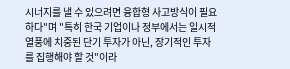시너지를 낼 수 있으려면 융합형 사고방식이 필요하다"며 "특히 한국 기업이나 정부에서는 일시적 열풍에 치중된 단기 투자가 아닌, 장기적인 투자를 집행해야 할 것"이라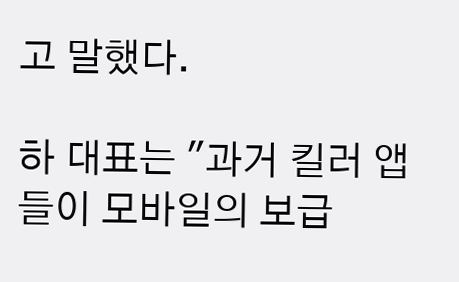고 말했다.

하 대표는 "과거 킬러 앱들이 모바일의 보급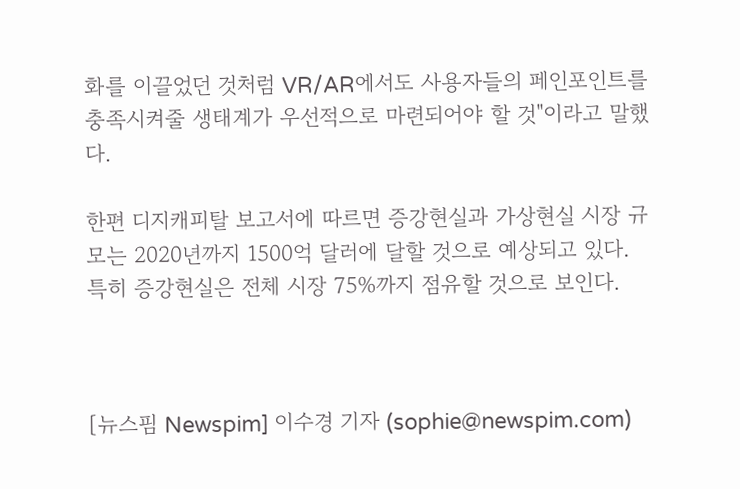화를 이끌었던 것처럼 VR/AR에서도 사용자들의 페인포인트를 충족시켜줄 생태계가 우선적으로 마련되어야 할 것"이라고 말했다.

한편 디지캐피탈 보고서에 따르면 증강현실과 가상현실 시장 규모는 2020년까지 1500억 달러에 달할 것으로 예상되고 있다. 특히 증강현실은 전체 시장 75%까지 점유할 것으로 보인다.



[뉴스핌 Newspim] 이수경 기자 (sophie@newspim.com)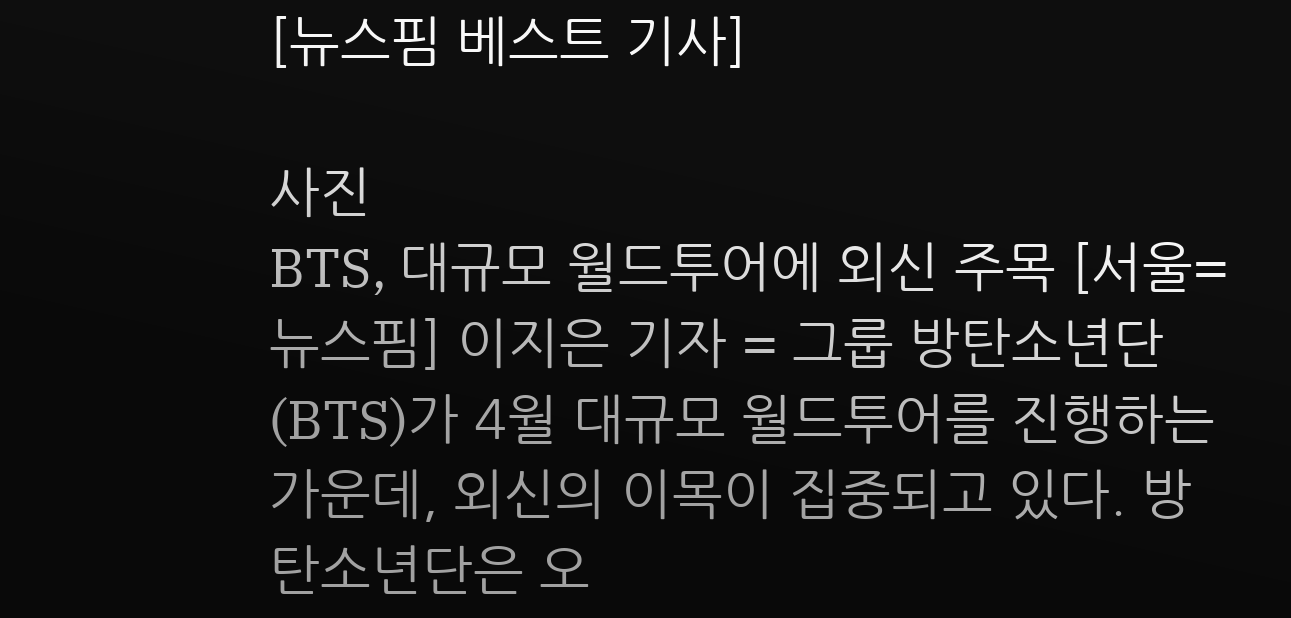[뉴스핌 베스트 기사]

사진
BTS, 대규모 월드투어에 외신 주목 [서울=뉴스핌] 이지은 기자 = 그룹 방탄소년단(BTS)가 4월 대규모 월드투어를 진행하는 가운데, 외신의 이목이 집중되고 있다. 방탄소년단은 오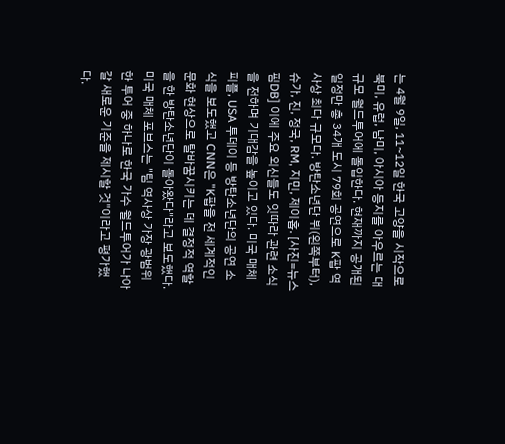는 4월 9일, 11~12일 한국 고양을 시작으로 북미, 유럽, 남미, 아시아 등지를 아우르는 대규모 월드투어에 돌입한다. 현재까지 공개된 일정만 총 34개 도시 79회 공연으로 K팝 역사상 최다 규모다. 방탄소년단 뷔(왼쪽부터), 슈가, 진, 정국, RM, 지민, 제이홉. [사진=뉴스핌DB] 이에 주요 외신들도 잇따라 관련 소식을 전하며 기대감을 높이고 있다. 미국 매체 피플, USA 투데이 등 방탄소년단의 공연 소식을 보도했고 CNN은 "K팝을 전 세계적인 문화 현상으로 탈바꿈시키는 데 결정적 역할을 한 방탄소년단이 돌아왔다"라고 보도했다. 미국 매체 포브스는 "팀 역사상 가장 광범위한 투어 중 하나로 한국 가수 월드투어가 나아갈 새로운 기준을 제시할 것"이라고 평가했다.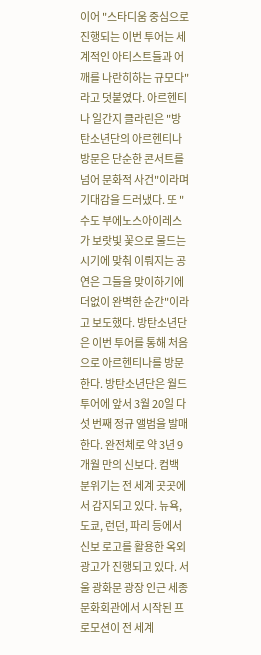이어 "스타디움 중심으로 진행되는 이번 투어는 세계적인 아티스트들과 어깨를 나란히하는 규모다"라고 덧붙였다. 아르헨티나 일간지 클라린은 "방탄소년단의 아르헨티나 방문은 단순한 콘서트를 넘어 문화적 사건"이라며 기대감을 드러냈다. 또 "수도 부에노스아이레스가 보랏빛 꽃으로 물드는 시기에 맞춰 이뤄지는 공연은 그들을 맞이하기에 더없이 완벽한 순간"이라고 보도했다. 방탄소년단은 이번 투어를 통해 처음으로 아르헨티나를 방문한다. 방탄소년단은 월드투어에 앞서 3월 20일 다섯 번째 정규 앨범을 발매한다. 완전체로 약 3년 9개월 만의 신보다. 컴백 분위기는 전 세계 곳곳에서 감지되고 있다. 뉴욕, 도쿄, 런던, 파리 등에서 신보 로고를 활용한 옥외 광고가 진행되고 있다. 서울 광화문 광장 인근 세종문화회관에서 시작된 프로모션이 전 세계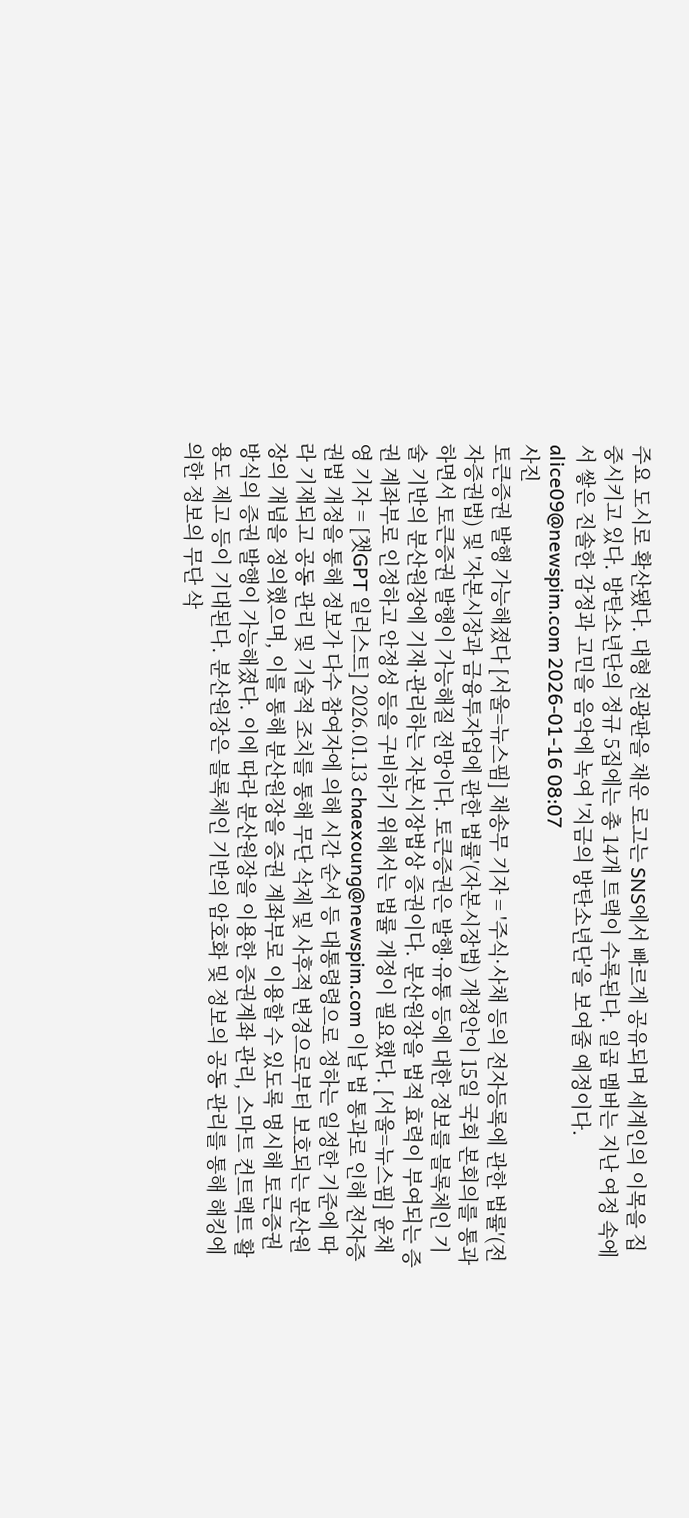주요 도시로 확산됐다. 대형 전광판을 채운 로고는 SNS에서 빠르게 공유되며 세계인의 이목을 집중시키고 있다. 방탄소년단의 정규 5집에는 총 14개 트랙이 수록된다. 일곱 멤버는 지난 여정 속에서 쌓은 진솔한 감정과 고민을 음악에 녹여 '지금의 방탄소년단'을 보여줄 예정이다. alice09@newspim.com 2026-01-16 08:07
사진
토큰증권 발행 가능해졌다 [서울=뉴스핌] 채송무 기자 = '주식·사채 등의 전자등록에 관한 법률'(전자증권법) 및 '자본시장과 금융투자업에 관한 법률'(자본시장법) 개정안이 15일 국회 본회의를 통과하면서 토큰증권 발행이 가능해질 전망이다. 토큰증권은 발행·유통 등에 대한 정보를 블록체인 기술 기반의 분산원장에 기재·관리하는 자본시장법상 증권이다. 분산원장을 법적 효력이 부여되는 증권 계좌부로 인정하고 안정성 등을 구비하기 위해서는 법률 개정이 필요했다. [서울=뉴스핌] 윤채영 기자 = [챗GPT 일러스트] 2026.01.13 chaexoung@newspim.com 이날 법 통과로 인해 전자증권법 개정을 통해 정보가 다수 참여자에 의해 시간 순서 등 대통령령으로 정하는 일정한 기준에 따라 기재되고 공동 관리 및 기술적 조치를 통해 무단 삭제 및 사후적 변경으로부터 보호되는 분산원장의 개념을 정의했으며, 이를 통해 분산원장을 증권 계좌부로 이용할 수 있도록 명시해 토큰증권 방식의 증권 발행이 가능해졌다. 이에 따라 분산원장을 이용한 증권계좌 관리, 스마트 컨트랙트 활용도 제고 등이 기대된다. 분산원장은 블록체인 기반의 암호화 및 정보의 공동 관리를 통해 해킹에 의한 정보의 무단 삭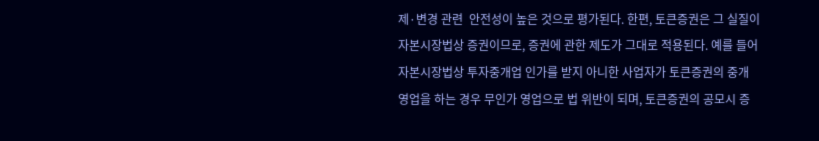제·변경 관련  안전성이 높은 것으로 평가된다. 한편, 토큰증권은 그 실질이 자본시장법상 증권이므로, 증권에 관한 제도가 그대로 적용된다. 예를 들어 자본시장법상 투자중개업 인가를 받지 아니한 사업자가 토큰증권의 중개 영업을 하는 경우 무인가 영업으로 법 위반이 되며, 토큰증권의 공모시 증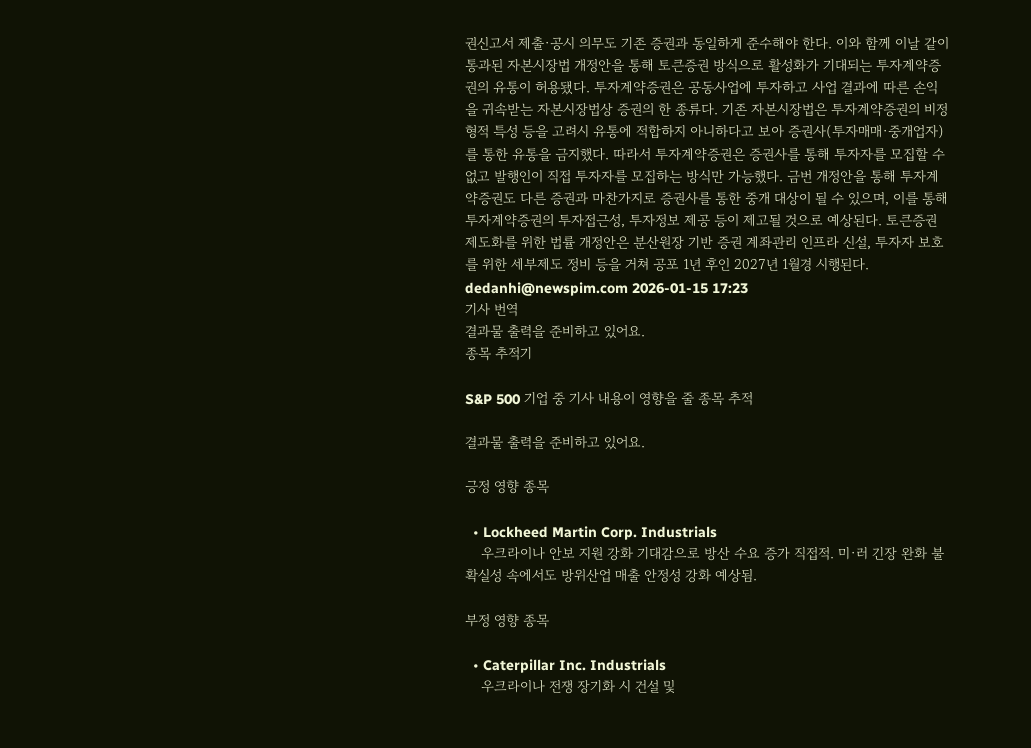권신고서 제출·공시 의무도 기존 증권과 동일하게 준수해야 한다. 이와 함께 이날 같이 통과된 자본시장법 개정안을 통해 토큰증권 방식으로 활성화가 기대되는 투자계약증권의 유통이 허용됐다. 투자계약증권은 공동사업에 투자하고 사업 결과에 따른 손익을 귀속받는 자본시장법상 증권의 한 종류다. 기존 자본시장법은 투자계약증권의 비정형적 특성 등을 고려시 유통에 적합하지 아니하다고 보아 증권사(투자매매·중개업자)를 통한 유통을 금지했다. 따라서 투자계약증권은 증권사를 통해 투자자를 모집할 수 없고 발행인이 직접 투자자를 모집하는 방식만 가능했다. 금번 개정안을 통해 투자계약증권도 다른 증권과 마찬가지로 증권사를 통한 중개 대상이 될 수 있으며, 이를 통해 투자계약증권의 투자접근성, 투자정보 제공 등이 제고될 것으로 예상된다. 토큰증권 제도화를 위한 법률 개정안은 분산원장 기반 증권 계좌관리 인프라 신설, 투자자 보호를 위한 세부제도 정비 등을 거쳐 공포 1년 후인 2027년 1월경 시행된다. dedanhi@newspim.com 2026-01-15 17:23
기사 번역
결과물 출력을 준비하고 있어요.
종목 추적기

S&P 500 기업 중 기사 내용이 영향을 줄 종목 추적

결과물 출력을 준비하고 있어요.

긍정 영향 종목

  • Lockheed Martin Corp. Industrials
    우크라이나 안보 지원 강화 기대감으로 방산 수요 증가 직접적. 미·러 긴장 완화 불확실성 속에서도 방위산업 매출 안정성 강화 예상됨.

부정 영향 종목

  • Caterpillar Inc. Industrials
    우크라이나 전쟁 장기화 시 건설 및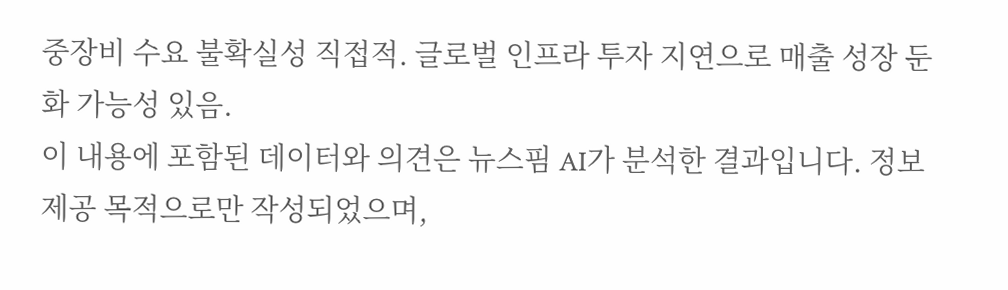중장비 수요 불확실성 직접적. 글로벌 인프라 투자 지연으로 매출 성장 둔화 가능성 있음.
이 내용에 포함된 데이터와 의견은 뉴스핌 AI가 분석한 결과입니다. 정보 제공 목적으로만 작성되었으며,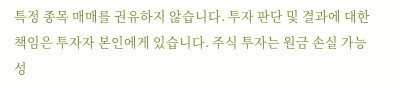특정 종목 매매를 권유하지 않습니다. 투자 판단 및 결과에 대한 책임은 투자자 본인에게 있습니다. 주식 투자는 원금 손실 가능성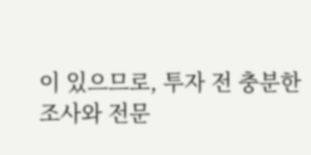이 있으므로, 투자 전 충분한 조사와 전문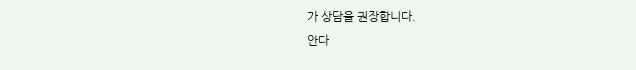가 상담을 권장합니다.
안다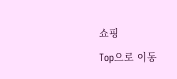쇼핑
Top으로 이동